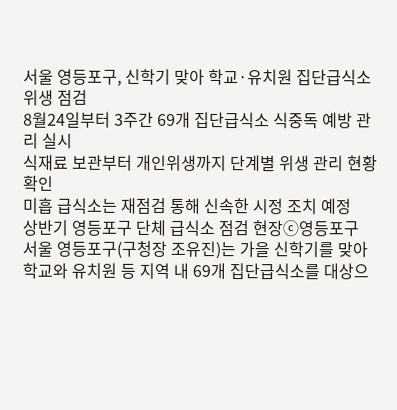서울 영등포구, 신학기 맞아 학교·유치원 집단급식소 위생 점검
8월24일부터 3주간 69개 집단급식소 식중독 예방 관리 실시
식재료 보관부터 개인위생까지 단계별 위생 관리 현황 확인
미흡 급식소는 재점검 통해 신속한 시정 조치 예정
상반기 영등포구 단체 급식소 점검 현장ⓒ영등포구
서울 영등포구(구청장 조유진)는 가을 신학기를 맞아 학교와 유치원 등 지역 내 69개 집단급식소를 대상으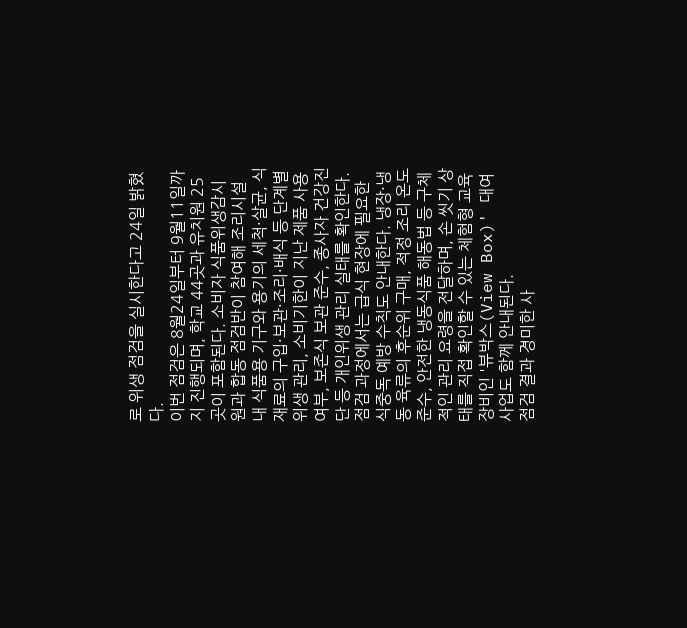로 위생 점검을 실시한다고 24일 밝혔다.
이번 점검은 8월24일부터 9월11일까지 진행되며, 학교 44곳과 유치원 25곳이 포함된다. 소비자 식품위생감시원과 합동 점검반이 참여해 조리시설 내 식품용 기구와 용기의 세척·살균, 식재료의 구입·보관·조리·배식 등 단계별 위생 관리, 소비기한이 지난 제품 사용 여부, 보존식 보관 준수, 종사자 건강진단 등 개인위생 관리 실태를 확인한다.
점검 과정에서는 급식 현장에 필요한 식중독 예방 수칙도 안내한다. 냉장·냉동 육류의 후순위 구매, 적정 조리 온도 준수, 안전한 냉동식품 해동법 등 구체적인 관리 요령을 전달하며, 손 씻기 상태를 직접 확인할 수 있는 체험형 교육 장비인 '뷰박스(View Box)' 대여사업도 함께 안내된다.
점검 결과 경미한 사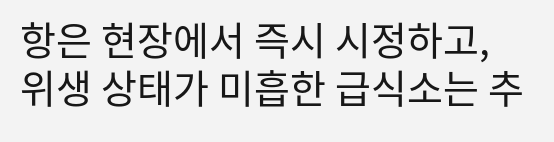항은 현장에서 즉시 시정하고, 위생 상태가 미흡한 급식소는 추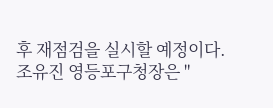후 재점검을 실시할 예정이다.
조유진 영등포구청장은 "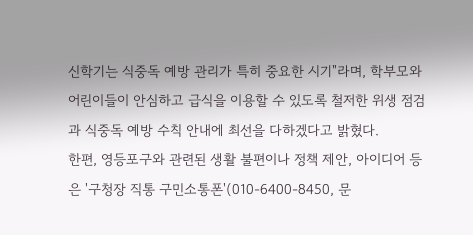신학기는 식중독 예방 관리가 특히 중요한 시기"라며, 학부모와 어린이들이 안심하고 급식을 이용할 수 있도록 철저한 위생 점검과 식중독 예방 수칙 안내에 최선을 다하겠다고 밝혔다.
한편, 영등포구와 관련된 생활 불편이나 정책 제안, 아이디어 등은 '구청장 직통 구민소통폰'(010-6400-8450, 문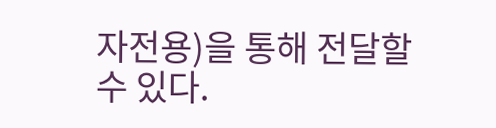자전용)을 통해 전달할 수 있다.